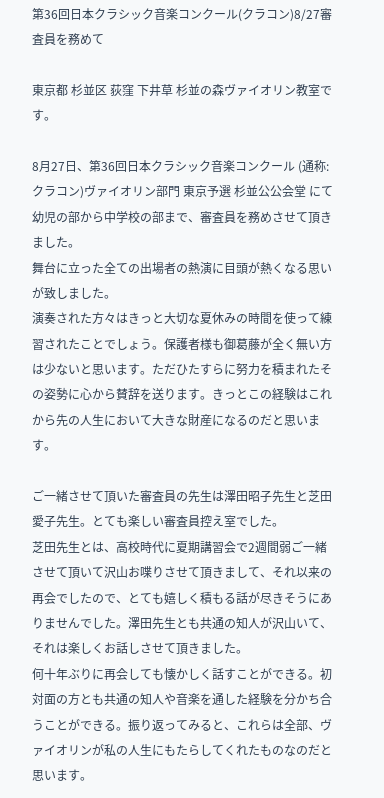第36回日本クラシック音楽コンクール(クラコン)8/27審査員を務めて

東京都 杉並区 荻窪 下井草 杉並の森ヴァイオリン教室です。

8月27日、第36回日本クラシック音楽コンクール (通称:クラコン)ヴァイオリン部門 東京予選 杉並公公会堂 にて幼児の部から中学校の部まで、審査員を務めさせて頂きました。
舞台に立った全ての出場者の熱演に目頭が熱くなる思いが致しました。
演奏された方々はきっと大切な夏休みの時間を使って練習されたことでしょう。保護者様も御葛藤が全く無い方は少ないと思います。ただひたすらに努力を積まれたその姿勢に心から賛辞を送ります。きっとこの経験はこれから先の人生において大きな財産になるのだと思います。

ご一緒させて頂いた審査員の先生は澤田昭子先生と芝田愛子先生。とても楽しい審査員控え室でした。
芝田先生とは、高校時代に夏期講習会で2週間弱ご一緒させて頂いて沢山お喋りさせて頂きまして、それ以来の再会でしたので、とても嬉しく積もる話が尽きそうにありませんでした。澤田先生とも共通の知人が沢山いて、それは楽しくお話しさせて頂きました。
何十年ぶりに再会しても懐かしく話すことができる。初対面の方とも共通の知人や音楽を通した経験を分かち合うことができる。振り返ってみると、これらは全部、ヴァイオリンが私の人生にもたらしてくれたものなのだと思います。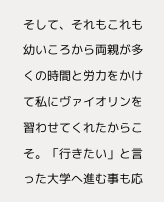そして、それもこれも幼いころから両親が多くの時間と労力をかけて私にヴァイオリンを習わせてくれたからこそ。「行きたい」と言った大学へ進む事も応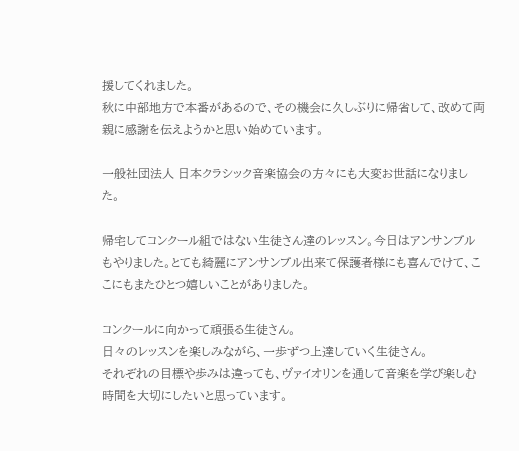援してくれました。
秋に中部地方で本番があるので、その機会に久しぶりに帰省して、改めて両親に感謝を伝えようかと思い始めています。

一般社団法人 日本クラシック音楽協会の方々にも大変お世話になりました。

帰宅してコンクール組ではない生徒さん達のレッスン。今日はアンサンブルもやりました。とても綺麗にアンサンブル出来て保護者様にも喜んでけて、ここにもまたひとつ嬉しいことがありました。

コンクールに向かって頑張る生徒さん。
日々のレッスンを楽しみながら、一歩ずつ上達していく生徒さん。
それぞれの目標や歩みは違っても、ヴァイオリンを通して音楽を学び楽しむ時間を大切にしたいと思っています。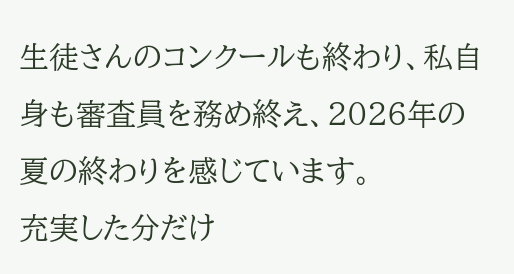生徒さんのコンクールも終わり、私自身も審査員を務め終え、2026年の夏の終わりを感じています。
充実した分だけ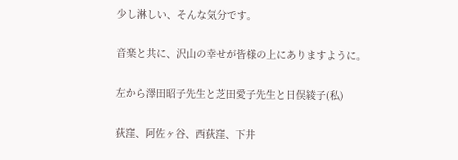少し淋しい、そんな気分です。

音楽と共に、沢山の幸せが皆様の上にありますように。

左から澤田昭子先生と芝田愛子先生と日俣綾子(私)

荻窪、阿佐ヶ谷、西荻窪、下井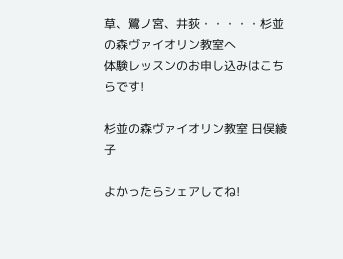草、鷺ノ宮、井荻・・・・・杉並の森ヴァイオリン教室へ
体験レッスンのお申し込みはこちらです!

杉並の森ヴァイオリン教室 日俣綾子

よかったらシェアしてね!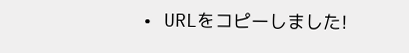• URLをコピーしました!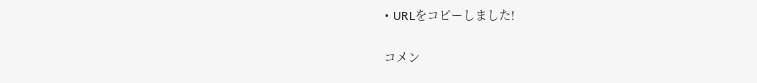• URLをコピーしました!

コメン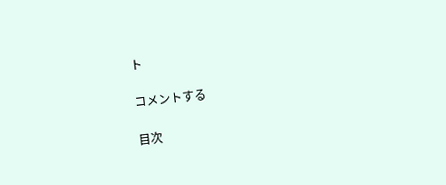ト

コメントする

目次